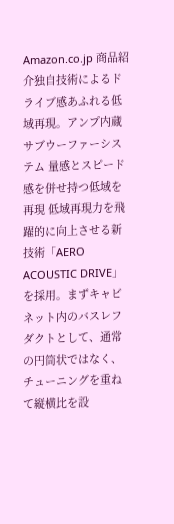Amazon.co.jp 商品紹介独自技術によるドライブ感あふれる低域再現。アンプ内蔵サブウーファーシステム 量感とスピード感を併せ持つ低域を再現 低域再現力を飛躍的に向上させる新技術「AERO ACOUSTIC DRIVE」を採用。まずキャビネット内のバスレフダクトとして、通常の円筒状ではなく、チューニングを重ねて縦横比を設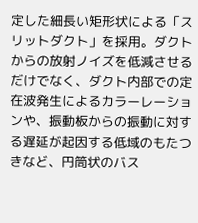定した細長い矩形状による「スリットダクト」を採用。ダクトからの放射ノイズを低減させるだけでなく、ダクト内部での定在波発生によるカラーレーションや、振動板からの振動に対する遅延が起因する低域のもたつきなど、円筒状のバス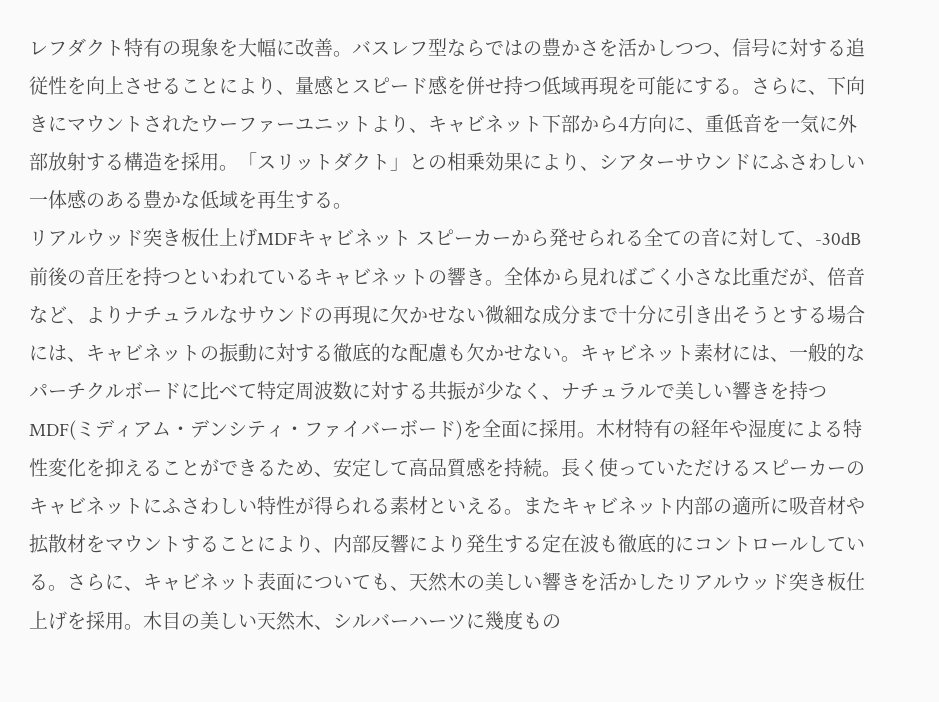レフダクト特有の現象を大幅に改善。バスレフ型ならではの豊かさを活かしつつ、信号に対する追従性を向上させることにより、量感とスピード感を併せ持つ低域再現を可能にする。さらに、下向きにマウントされたウーファーユニットより、キャビネット下部から4方向に、重低音を一気に外部放射する構造を採用。「スリットダクト」との相乗効果により、シアターサウンドにふさわしい一体感のある豊かな低域を再生する。
リアルウッド突き板仕上げMDFキャビネット スピーカーから発せられる全ての音に対して、-30dB前後の音圧を持つといわれているキャビネットの響き。全体から見ればごく小さな比重だが、倍音など、よりナチュラルなサウンドの再現に欠かせない微細な成分まで十分に引き出そうとする場合には、キャビネットの振動に対する徹底的な配慮も欠かせない。キャビネット素材には、一般的なパーチクルボードに比べて特定周波数に対する共振が少なく、ナチュラルで美しい響きを持つMDF(ミディアム・デンシティ・ファイバーボード)を全面に採用。木材特有の経年や湿度による特性変化を抑えることができるため、安定して高品質感を持続。長く使っていただけるスピーカーのキャビネットにふさわしい特性が得られる素材といえる。またキャビネット内部の適所に吸音材や拡散材をマウントすることにより、内部反響により発生する定在波も徹底的にコントロールしている。さらに、キャビネット表面についても、天然木の美しい響きを活かしたリアルウッド突き板仕上げを採用。木目の美しい天然木、シルバーハーツに幾度もの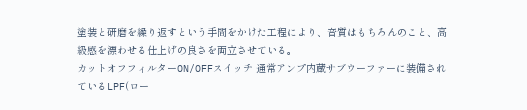塗装と研磨を繰り返すという手間をかけた工程により、音質はもちろんのこと、高級感を漂わせる仕上げの良さを両立させている。
カットオフフィルターON/OFFスイッチ 通常アンプ内蔵サブウーファーに装備されているLPF(ロー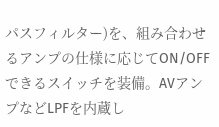パスフィルター)を、組み合わせるアンプの仕様に応じてON/OFFできるスイッチを装備。AVアンプなどLPFを内蔵し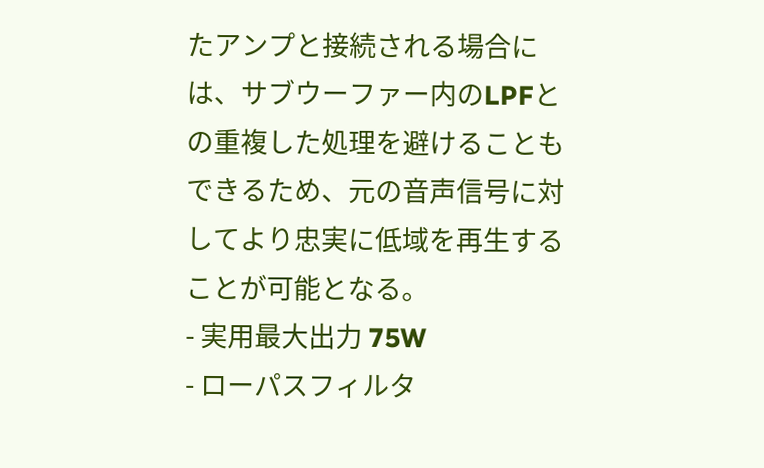たアンプと接続される場合には、サブウーファー内のLPFとの重複した処理を避けることもできるため、元の音声信号に対してより忠実に低域を再生することが可能となる。
- 実用最大出力 75W
- ローパスフィルタ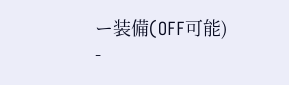ー装備(OFF可能)
-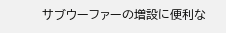サブウーファーの増設に便利な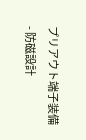プリアウト端子装備
- 防磁設計